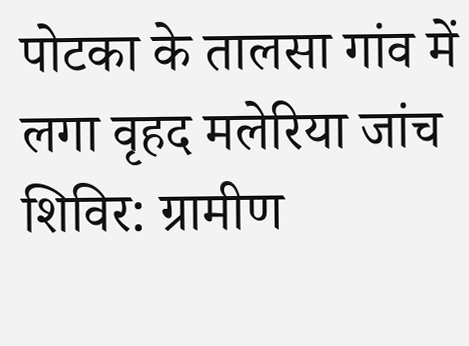पोटका के तालसा गांव में लगा वृहद मलेरिया जांच शिविर: ग्रामीण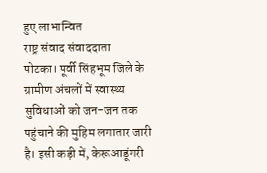हुए लाभान्वित
राष्ट्र संवाद संवाददाता
पोटका। पूर्वी सिंहभूम जिले के ग्रामीण अंचलों में स्वास्थ्य सुविधाओं को जन-जन तक पहुंचाने की मुहिम लगातार जारी है। इसी कड़ी में, केरूआडूंगरी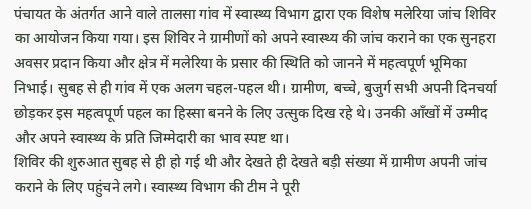पंचायत के अंतर्गत आने वाले तालसा गांव में स्वास्थ्य विभाग द्वारा एक विशेष मलेरिया जांच शिविर का आयोजन किया गया। इस शिविर ने ग्रामीणों को अपने स्वास्थ्य की जांच कराने का एक सुनहरा अवसर प्रदान किया और क्षेत्र में मलेरिया के प्रसार की स्थिति को जानने में महत्वपूर्ण भूमिका निभाई। सुबह से ही गांव में एक अलग चहल-पहल थी। ग्रामीण, बच्चे, बुजुर्ग सभी अपनी दिनचर्या छोड़कर इस महत्वपूर्ण पहल का हिस्सा बनने के लिए उत्सुक दिख रहे थे। उनकी आँखों में उम्मीद और अपने स्वास्थ्य के प्रति जिम्मेदारी का भाव स्पष्ट था।
शिविर की शुरुआत सुबह से ही हो गई थी और देखते ही देखते बड़ी संख्या में ग्रामीण अपनी जांच कराने के लिए पहुंचने लगे। स्वास्थ्य विभाग की टीम ने पूरी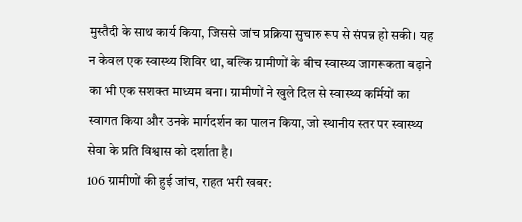मुस्तैदी के साथ कार्य किया, जिससे जांच प्रक्रिया सुचारु रूप से संपन्न हो सकी। यह न केवल एक स्वास्थ्य शिविर था, बल्कि ग्रामीणों के बीच स्वास्थ्य जागरूकता बढ़ाने का भी एक सशक्त माध्यम बना। ग्रामीणों ने खुले दिल से स्वास्थ्य कर्मियों का स्वागत किया और उनके मार्गदर्शन का पालन किया, जो स्थानीय स्तर पर स्वास्थ्य सेवा के प्रति विश्वास को दर्शाता है।
106 ग्रामीणों की हुई जांच, राहत भरी खबर: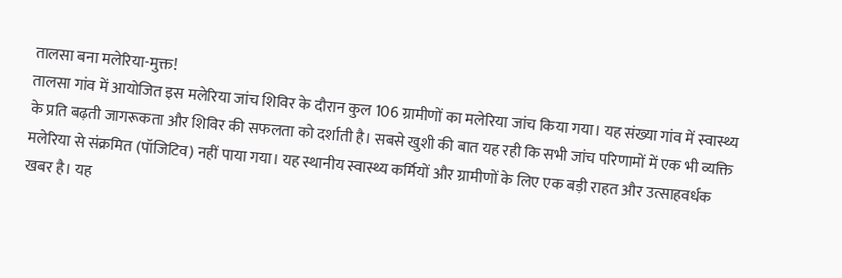तालसा बना मलेरिया-मुक्त!
तालसा गांव में आयोजित इस मलेरिया जांच शिविर के दौरान कुल 106 ग्रामीणों का मलेरिया जांच किया गया। यह संख्या गांव में स्वास्थ्य के प्रति बढ़ती जागरूकता और शिविर की सफलता को दर्शाती है। सबसे खुशी की बात यह रही कि सभी जांच परिणामों में एक भी व्यक्ति मलेरिया से संक्रमित (पॉजिटिव) नहीं पाया गया। यह स्थानीय स्वास्थ्य कर्मियों और ग्रामीणों के लिए एक बड़ी राहत और उत्साहवर्धक खबर है। यह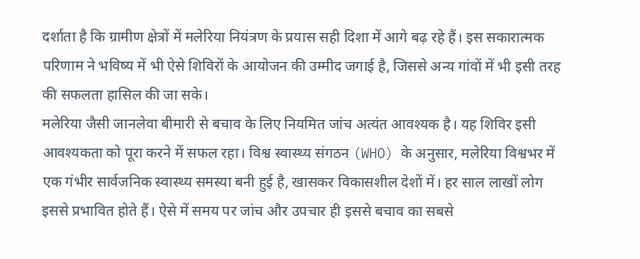दर्शाता है कि ग्रामीण क्षेत्रों में मलेरिया नियंत्रण के प्रयास सही दिशा में आगे बढ़ रहे हैं। इस सकारात्मक परिणाम ने भविष्य में भी ऐसे शिविरों के आयोजन की उम्मीद जगाई है, जिससे अन्य गांवों में भी इसी तरह की सफलता हासिल की जा सके।
मलेरिया जैसी जानलेवा बीमारी से बचाव के लिए नियमित जांच अत्यंत आवश्यक है। यह शिविर इसी आवश्यकता को पूरा करने में सफल रहा। विश्व स्वास्थ्य संगठन (WHO) के अनुसार, मलेरिया विश्वभर में एक गंभीर सार्वजनिक स्वास्थ्य समस्या बनी हुई है, खासकर विकासशील देशों में। हर साल लाखों लोग इससे प्रभावित होते हैं। ऐसे में समय पर जांच और उपचार ही इससे बचाव का सबसे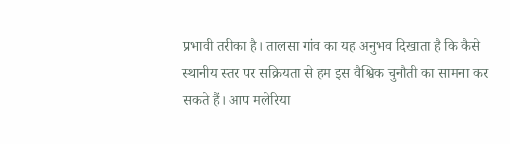प्रभावी तरीका है। तालसा गांव का यह अनुभव दिखाता है कि कैसे स्थानीय स्तर पर सक्रियता से हम इस वैश्विक चुनौती का सामना कर सकते हैं। आप मलेरिया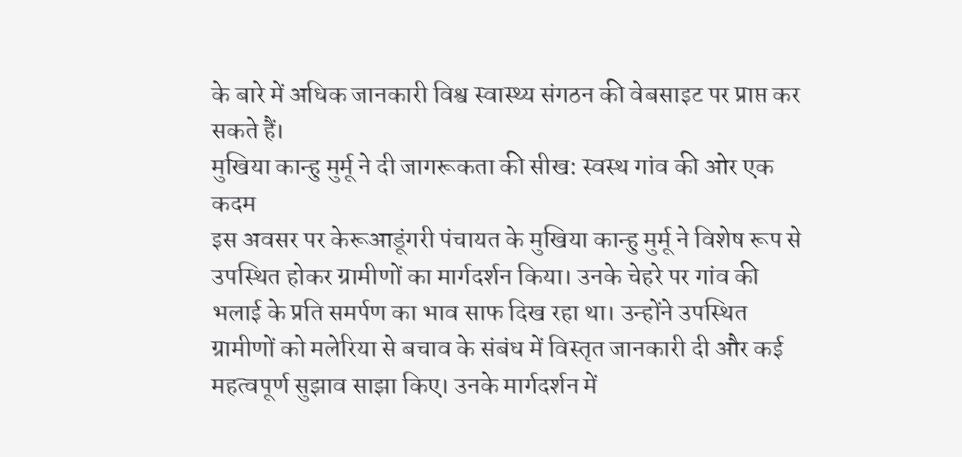के बारे में अधिक जानकारी विश्व स्वास्थ्य संगठन की वेबसाइट पर प्राप्त कर सकते हैं।
मुखिया कान्हु मुर्मू ने दी जागरूकता की सीख: स्वस्थ गांव की ओर एक कदम
इस अवसर पर केरूआडूंगरी पंचायत के मुखिया कान्हु मुर्मू ने विशेष रूप से उपस्थित होकर ग्रामीणों का मार्गदर्शन किया। उनके चेहरे पर गांव की भलाई के प्रति समर्पण का भाव साफ दिख रहा था। उन्होंने उपस्थित ग्रामीणों को मलेरिया से बचाव के संबंध में विस्तृत जानकारी दी और कई महत्वपूर्ण सुझाव साझा किए। उनके मार्गदर्शन में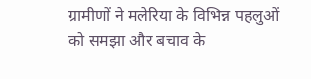ग्रामीणों ने मलेरिया के विभिन्न पहलुओं को समझा और बचाव के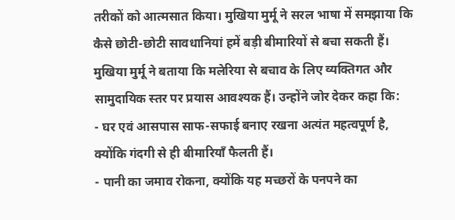तरीकों को आत्मसात किया। मुखिया मुर्मू ने सरल भाषा में समझाया कि कैसे छोटी-छोटी सावधानियां हमें बड़ी बीमारियों से बचा सकती हैं।
मुखिया मुर्मू ने बताया कि मलेरिया से बचाव के लिए व्यक्तिगत और सामुदायिक स्तर पर प्रयास आवश्यक हैं। उन्होंने जोर देकर कहा कि:
- घर एवं आसपास साफ-सफाई बनाए रखना अत्यंत महत्वपूर्ण है, क्योंकि गंदगी से ही बीमारियाँ फैलती हैं।
- पानी का जमाव रोकना, क्योंकि यह मच्छरों के पनपने का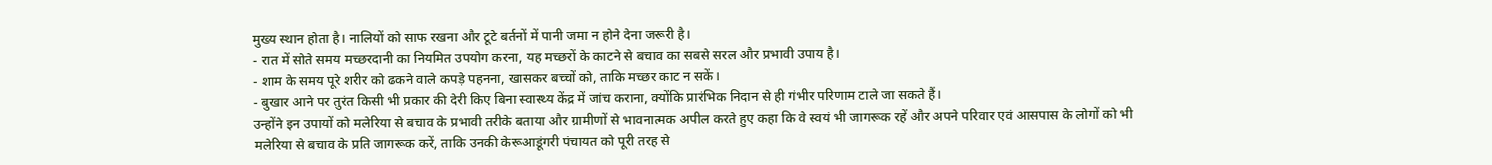मुख्य स्थान होता है। नालियों को साफ रखना और टूटे बर्तनों में पानी जमा न होने देना जरूरी है।
- रात में सोते समय मच्छरदानी का नियमित उपयोग करना, यह मच्छरों के काटने से बचाव का सबसे सरल और प्रभावी उपाय है।
- शाम के समय पूरे शरीर को ढकने वाले कपड़े पहनना, खासकर बच्चों को, ताकि मच्छर काट न सकें।
- बुखार आने पर तुरंत किसी भी प्रकार की देरी किए बिना स्वास्थ्य केंद्र में जांच कराना, क्योंकि प्रारंभिक निदान से ही गंभीर परिणाम टाले जा सकते हैं।
उन्होंने इन उपायों को मलेरिया से बचाव के प्रभावी तरीके बताया और ग्रामीणों से भावनात्मक अपील करते हुए कहा कि वे स्वयं भी जागरूक रहें और अपने परिवार एवं आसपास के लोगों को भी मलेरिया से बचाव के प्रति जागरूक करें, ताकि उनकी केरूआडूंगरी पंचायत को पूरी तरह से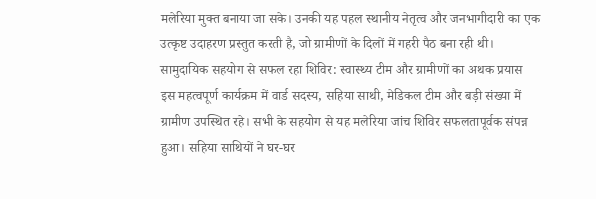मलेरिया मुक्त बनाया जा सके। उनकी यह पहल स्थानीय नेतृत्व और जनभागीदारी का एक उत्कृष्ट उदाहरण प्रस्तुत करती है, जो ग्रामीणों के दिलों में गहरी पैठ बना रही थी।
सामुदायिक सहयोग से सफल रहा शिविर: स्वास्थ्य टीम और ग्रामीणों का अथक प्रयास
इस महत्वपूर्ण कार्यक्रम में वार्ड सदस्य, सहिया साथी, मेडिकल टीम और बड़ी संख्या में ग्रामीण उपस्थित रहे। सभी के सहयोग से यह मलेरिया जांच शिविर सफलतापूर्वक संपन्न हुआ। सहिया साथियों ने घर-घर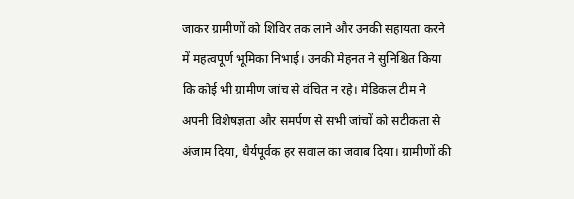जाकर ग्रामीणों को शिविर तक लाने और उनकी सहायता करने में महत्वपूर्ण भूमिका निभाई। उनकी मेहनत ने सुनिश्चित किया कि कोई भी ग्रामीण जांच से वंचित न रहे। मेडिकल टीम ने अपनी विशेषज्ञता और समर्पण से सभी जांचों को सटीकता से अंजाम दिया, धैर्यपूर्वक हर सवाल का जवाब दिया। ग्रामीणों की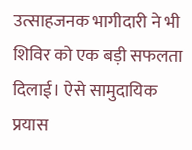उत्साहजनक भागीदारी ने भी शिविर को एक बड़ी सफलता दिलाई। ऐसे सामुदायिक प्रयास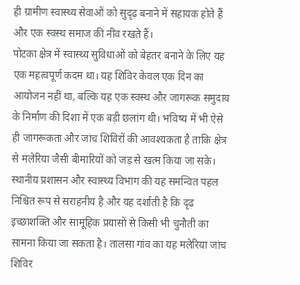ही ग्रामीण स्वास्थ्य सेवाओं को सुदृढ़ बनाने में सहायक होते हैं और एक स्वस्थ समाज की नींव रखते हैं।
पोटका क्षेत्र में स्वास्थ्य सुविधाओं को बेहतर बनाने के लिए यह एक महत्वपूर्ण कदम था। यह शिविर केवल एक दिन का आयोजन नहीं था, बल्कि यह एक स्वस्थ और जागरूक समुदाय के निर्माण की दिशा में एक बड़ी छलांग थी। भविष्य में भी ऐसे ही जागरूकता और जांच शिविरों की आवश्यकता है ताकि क्षेत्र से मलेरिया जैसी बीमारियों को जड़ से खत्म किया जा सके। स्थानीय प्रशासन और स्वास्थ्य विभाग की यह समन्वित पहल निश्चित रूप से सराहनीय है और यह दर्शाती है कि दृढ़ इच्छाशक्ति और सामूहिक प्रयासों से किसी भी चुनौती का सामना किया जा सकता है। तालसा गांव का यह मलेरिया जांच शिविर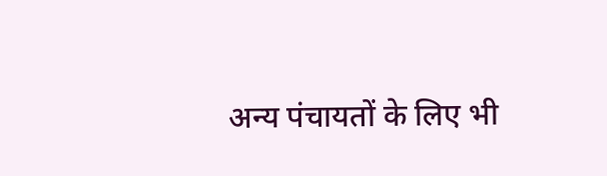अन्य पंचायतों के लिए भी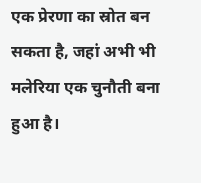एक प्रेरणा का स्रोत बन सकता है, जहां अभी भी मलेरिया एक चुनौती बना हुआ है।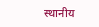स्थानीय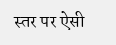स्तर पर ऐसी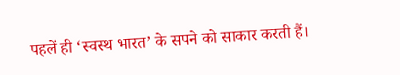पहलें ही ‘स्वस्थ भारत’ के सपने को साकार करती हैं।